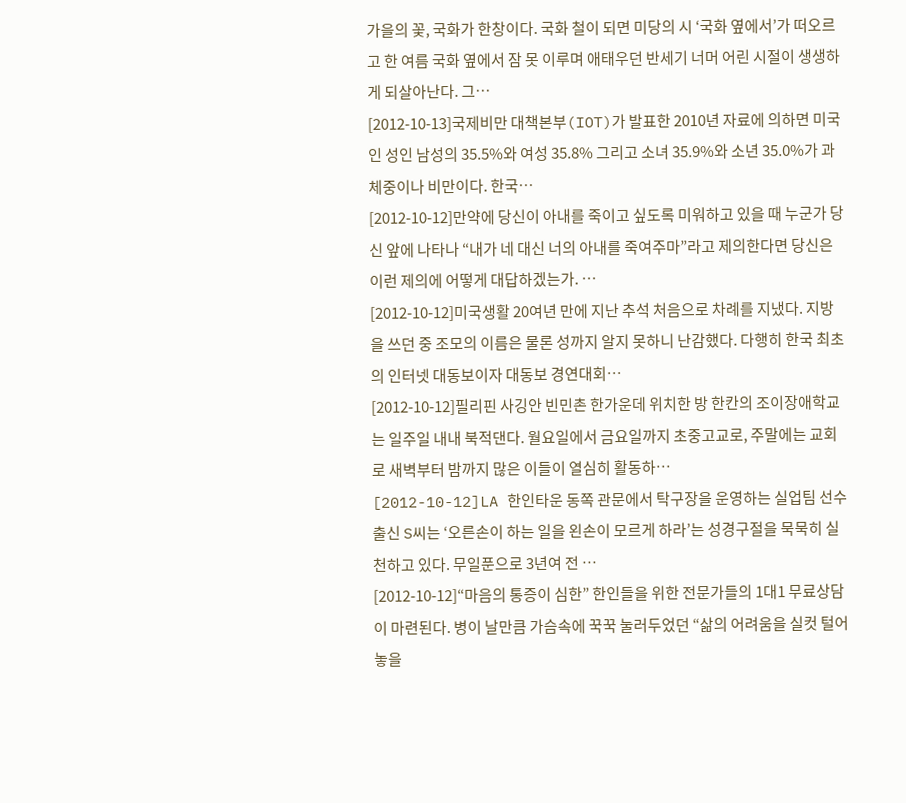가을의 꽃, 국화가 한창이다. 국화 철이 되면 미당의 시 ‘국화 옆에서’가 떠오르고 한 여름 국화 옆에서 잠 못 이루며 애태우던 반세기 너머 어린 시절이 생생하게 되살아난다. 그…
[2012-10-13]국제비만 대책본부(IOT)가 발표한 2010년 자료에 의하면 미국인 성인 남성의 35.5%와 여성 35.8% 그리고 소녀 35.9%와 소년 35.0%가 과체중이나 비만이다. 한국…
[2012-10-12]만약에 당신이 아내를 죽이고 싶도록 미워하고 있을 때 누군가 당신 앞에 나타나 “내가 네 대신 너의 아내를 죽여주마”라고 제의한다면 당신은 이런 제의에 어떻게 대답하겠는가. …
[2012-10-12]미국생활 20여년 만에 지난 추석 처음으로 차례를 지냈다. 지방을 쓰던 중 조모의 이름은 물론 성까지 알지 못하니 난감했다. 다행히 한국 최초의 인터넷 대동보이자 대동보 경연대회…
[2012-10-12]필리핀 사깅안 빈민촌 한가운데 위치한 방 한칸의 조이장애학교는 일주일 내내 북적댄다. 월요일에서 금요일까지 초중고교로, 주말에는 교회로 새벽부터 밤까지 많은 이들이 열심히 활동하…
[2012-10-12]LA 한인타운 동쪽 관문에서 탁구장을 운영하는 실업팀 선수 출신 S씨는 ‘오른손이 하는 일을 왼손이 모르게 하라’는 성경구절을 묵묵히 실천하고 있다. 무일푼으로 3년여 전 …
[2012-10-12]“마음의 통증이 심한” 한인들을 위한 전문가들의 1대1 무료상담이 마련된다. 병이 날만큼 가슴속에 꾹꾹 눌러두었던 “삶의 어려움을 실컷 털어놓을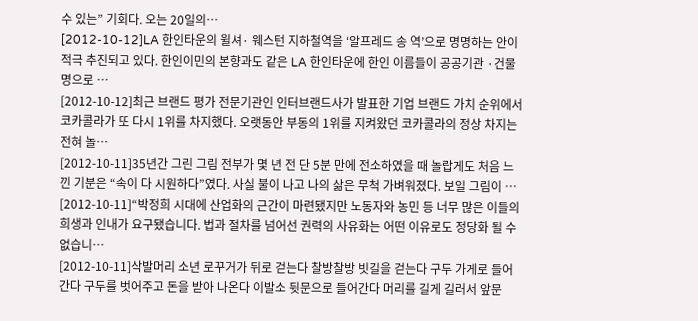수 있는” 기회다. 오는 20일의…
[2012-10-12]LA 한인타운의 윌셔· 웨스턴 지하철역을 ‘알프레드 송 역’으로 명명하는 안이 적극 추진되고 있다. 한인이민의 본향과도 같은 LA 한인타운에 한인 이름들이 공공기관 ·건물명으로 …
[2012-10-12]최근 브랜드 평가 전문기관인 인터브랜드사가 발표한 기업 브랜드 가치 순위에서 코카콜라가 또 다시 1위를 차지했다. 오랫동안 부동의 1위를 지켜왔던 코카콜라의 정상 차지는 전혀 놀…
[2012-10-11]35년간 그린 그림 전부가 몇 년 전 단 5분 만에 전소하였을 때 놀랍게도 처음 느낀 기분은 “속이 다 시원하다”였다. 사실 불이 나고 나의 삶은 무척 가벼워졌다. 보일 그림이 …
[2012-10-11]“박정희 시대에 산업화의 근간이 마련됐지만 노동자와 농민 등 너무 많은 이들의 희생과 인내가 요구됐습니다. 법과 절차를 넘어선 권력의 사유화는 어떤 이유로도 정당화 될 수 없습니…
[2012-10-11]삭발머리 소년 로꾸거가 뒤로 걷는다 찰방찰방 빗길을 걷는다 구두 가게로 들어간다 구두를 벗어주고 돈을 받아 나온다 이발소 뒷문으로 들어간다 머리를 길게 길러서 앞문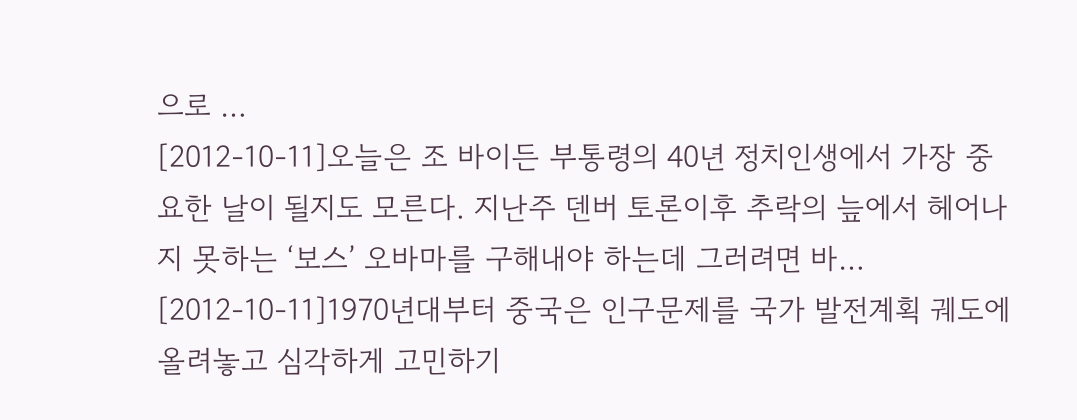으로 …
[2012-10-11]오늘은 조 바이든 부통령의 40년 정치인생에서 가장 중요한 날이 될지도 모른다. 지난주 덴버 토론이후 추락의 늪에서 헤어나지 못하는 ‘보스’ 오바마를 구해내야 하는데 그러려면 바…
[2012-10-11]1970년대부터 중국은 인구문제를 국가 발전계획 궤도에 올려놓고 심각하게 고민하기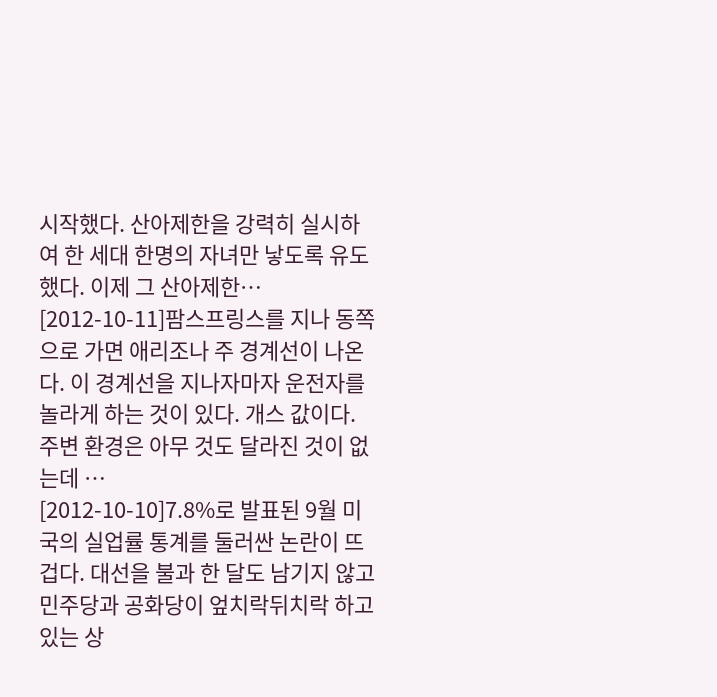시작했다. 산아제한을 강력히 실시하여 한 세대 한명의 자녀만 낳도록 유도했다. 이제 그 산아제한…
[2012-10-11]팜스프링스를 지나 동쪽으로 가면 애리조나 주 경계선이 나온다. 이 경계선을 지나자마자 운전자를 놀라게 하는 것이 있다. 개스 값이다. 주변 환경은 아무 것도 달라진 것이 없는데 …
[2012-10-10]7.8%로 발표된 9월 미국의 실업률 통계를 둘러싼 논란이 뜨겁다. 대선을 불과 한 달도 남기지 않고 민주당과 공화당이 엎치락뒤치락 하고 있는 상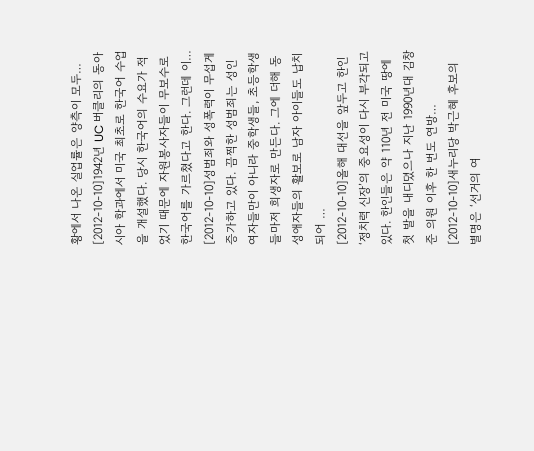황에서 나온 실업률은 양측이 모두…
[2012-10-10]1942년 UC 버클리의 동아시아 학과에서 미국 최초로 한국어 수업을 개설했다. 당시 한국어의 수요가 적었기 때문에 자원봉사자들이 무보수로 한국어를 가르쳤다고 한다. 그런데 이…
[2012-10-10]성범죄와 성폭력이 무섭게 증가하고 있다. 끔찍한 성범죄는 성인 여자들만이 아니라 중학생들, 초등학생들마저 희생자로 만든다. 그에 더해 동성애자들의 활보로 남자 아이들도 납치되어 …
[2012-10-10]올해 대선을 앞두고 한인 ‘정치력 신장’의 중요성이 다시 부각되고 있다. 한인들은 약 110년 전 미국 땅에 첫 발을 내디뎠으나 지난 1990년대 김창준 의원 이후 한 번도 연방…
[2012-10-10]새누리당 박근혜 후보의 별명은 ‘선거의 여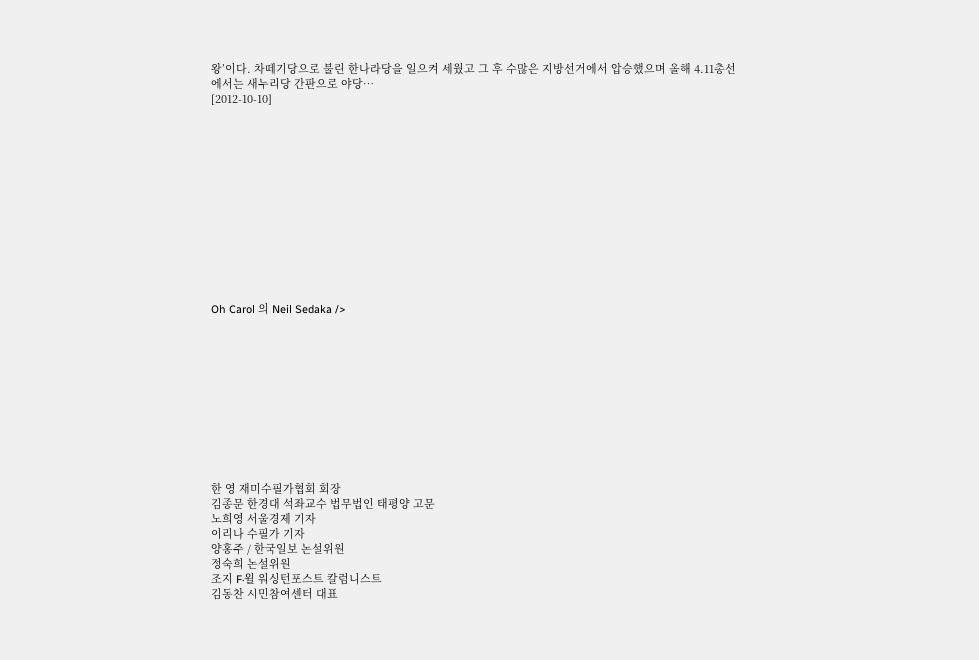왕’이다. 차떼기당으로 불린 한나라당을 일으켜 세웠고 그 후 수많은 지방선거에서 압승했으며 올해 4.11총선에서는 새누리당 간판으로 야당…
[2012-10-10]













Oh Carol 의 Neil Sedaka />











한 영 재미수필가협회 회장
김종문 한경대 석좌교수 법무법인 태평양 고문
노희영 서울경제 기자
이리나 수필가 기자
양홍주 / 한국일보 논설위원
정숙희 논설위원
조지 F·윌 워싱턴포스트 칼럼니스트
김동찬 시민참여센터 대표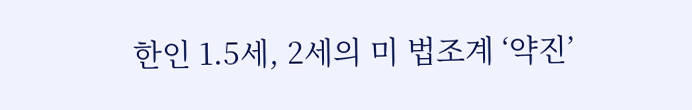한인 1.5세, 2세의 미 법조계 ‘약진’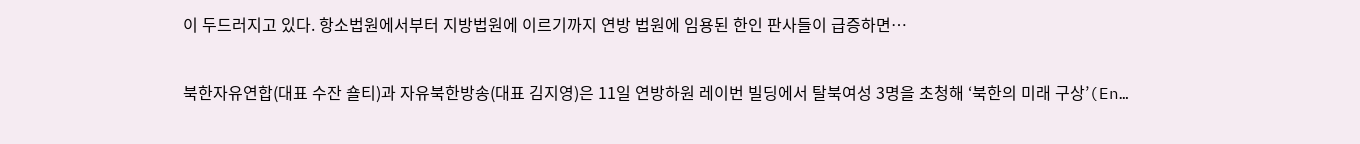이 두드러지고 있다. 항소법원에서부터 지방법원에 이르기까지 연방 법원에 임용된 한인 판사들이 급증하면…

북한자유연합(대표 수잔 숄티)과 자유북한방송(대표 김지영)은 11일 연방하원 레이번 빌딩에서 탈북여성 3명을 초청해 ‘북한의 미래 구상’(En…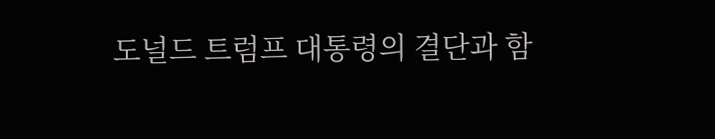도널드 트럼프 대통령의 결단과 함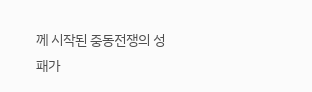께 시작된 중동전쟁의 성패가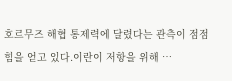호르무즈 해협 통제력에 달렸다는 관측이 점점 힘을 얻고 있다.이란이 저항을 위해 …